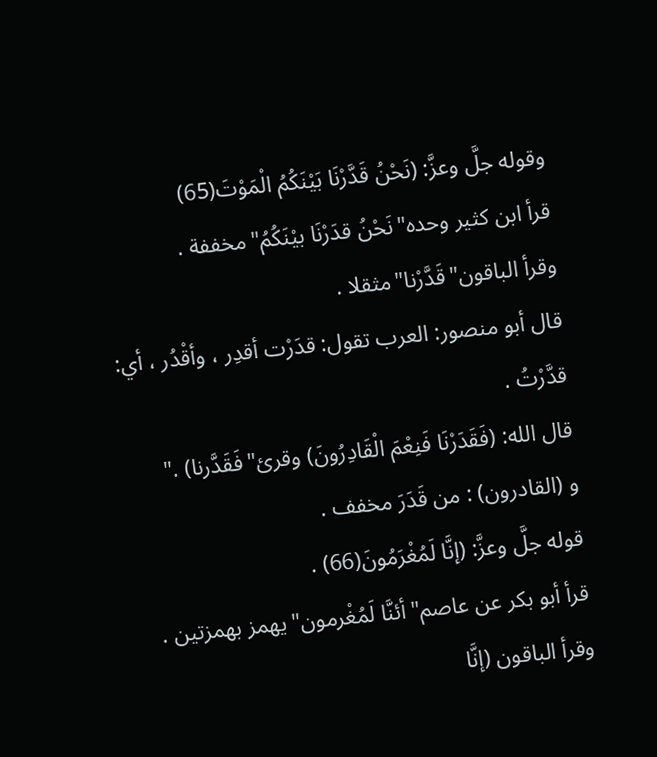وقوله جلَّ وعزَّ: (نَحْنُ قَدَّرْنَا بَيْنَكُمُ الْمَوْتَ(65)
قرأ ابن كثير وحده"نَحْنُ قدَرْنَا بيْنَكُمُ"مخففة .
وقرأ الباقون"قَدَّرْنا"مثقلا .
قال أبو منصور: العرب تقول: قدَرْت أقدِر ، وأقْدُر ، أي: قدَّرْتُ .
قال الله: (فَقَدَرْنَا فَنِعْمَ الْقَادِرُونَ) وقرئ"فَقَدَّرنا) ."
و (القادرون) : من قَدَرَ مخفف .
قوله جلَّ وعزَّ: (إنَّا لَمُغْرَمُونَ(66) .
قرأ أبو بكر عن عاصم"أئنَّا لَمُغْرمون"يهمز بهمزتين .
وقرأ الباقون (إنَّا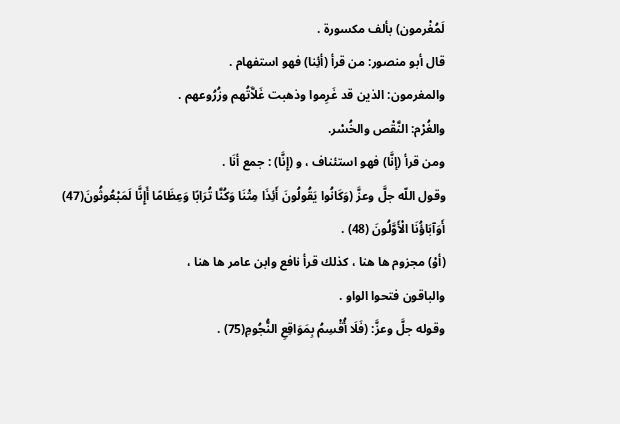لَمُغْرمون) بألف مكسورة .
قال أبو منصور: من قرأ (أئِنا) فهو استفهام .
والمغرمون: الذين قد غَرِموا وذهبت غَلاَّتُهم وزُرُوعهم .
والغُرْم: النَّقْص والخُسْر.
ومن قرأ (إنَّا) فهو استئناف ، و (إِنَّا) : جمع أنَا .
وقول اللّه جلَّ وعزَّ (وَكَانُوا يَقُولُونَ أَئِذَا مِتْنَا وَكُنَّا تُرَابًا وَعِظَامًا أَإِنَّا لَمَبْعُوثُونَ(47) أَوَآبَاؤُنَا الْأَوَّلُونَ (48) .
(أوْ) مجزوم ها هنا ، كذلك قرأ نافع وابن عامر ها هنا ،
والباقون فتحوا الواو .
وقوله جلَّ وعزَّ: (فَلَا أُقْسِمُ بِمَوَاقِعِ النُّجُومِ(75) .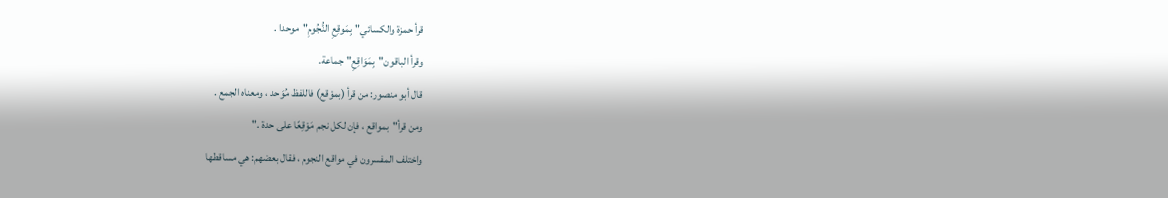قرأ حمزة والكسائي"بِمَوقِعِ النُّجُومِ"موحدا .
وقرأ الباقون"بِمَوَاقِعِ"جماعة.
قال أبو منصور: من قرأ (بموْقع) فاللفظ مُوَحد ، ومعناه الجمع .
ومن قرأ"بمواقع ، فإن لكل نجم مَوْقِعًا على حدة ."
واختلف المفسرون في مواقع النجوم ، فقال بعضهم: هي مساقطها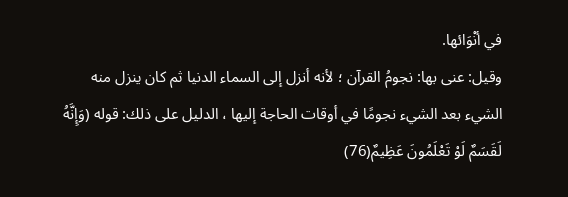في أنْوَائها.
وقيل: عنى بها: نجومُ القرآن ؛ لأنه أنزل إلى السماء الدنيا ثم كان ينزل منه
الشيء بعد الشيء نجومًا في أوقات الحاجة إليها ، الدليل على ذلك: قوله (وَإِنَّهُ لَقَسَمٌ لَوْ تَعْلَمُونَ عَظِيمٌ(76)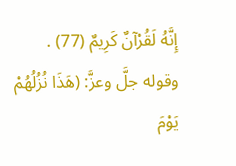إِنَّهُ لَقُرْآنٌ كَرِيمٌ (77) .
وقوله جلَّ وعزَّ: (هَذَا نُزُلُهُمْ يَوْمَ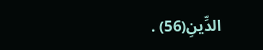الدِّينِ(56) .